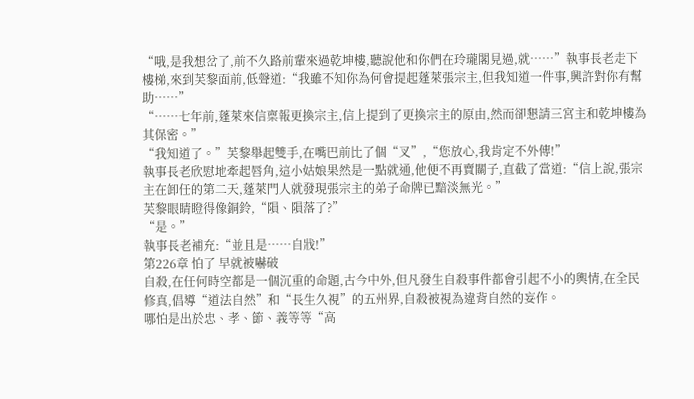“哦,是我想岔了,前不久路前輩來過乾坤樓,聽說他和你們在玲瓏閣見過,就……”執事長老走下樓梯,來到芙黎面前,低聲道:“我雖不知你為何會提起蓬萊張宗主,但我知道一件事,興許對你有幫助……”
“……七年前,蓬萊來信稟報更換宗主,信上提到了更換宗主的原由,然而卻懇請三宮主和乾坤樓為其保密。”
“我知道了。”芙黎舉起雙手,在嘴巴前比了個“叉”,“您放心,我肯定不外傳!”
執事長老欣慰地牽起唇角,這小姑娘果然是一點就通,他便不再賣關子,直截了當道:“信上說,張宗主在卸任的第二天,蓬萊門人就發現張宗主的弟子命牌已黯淡無光。”
芙黎眼睛瞪得像銅鈴,“隕、隕落了?”
“是。”
執事長老補充:“並且是……自戕!”
第226章 怕了 早就被嚇破
自殺,在任何時空都是一個沉重的命題,古今中外,但凡發生自殺事件都會引起不小的輿情,在全民修真,倡導“道法自然”和“長生久視”的五州界,自殺被視為違背自然的妄作。
哪怕是出於忠、孝、節、義等等“高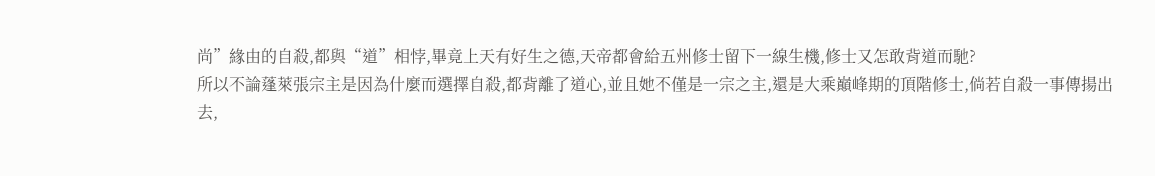尚”緣由的自殺,都與“道”相悖,畢竟上天有好生之德,天帝都會給五州修士留下一線生機,修士又怎敢背道而馳?
所以不論蓬萊張宗主是因為什麼而選擇自殺,都背離了道心,並且她不僅是一宗之主,還是大乘巔峰期的頂階修士,倘若自殺一事傳揚出去,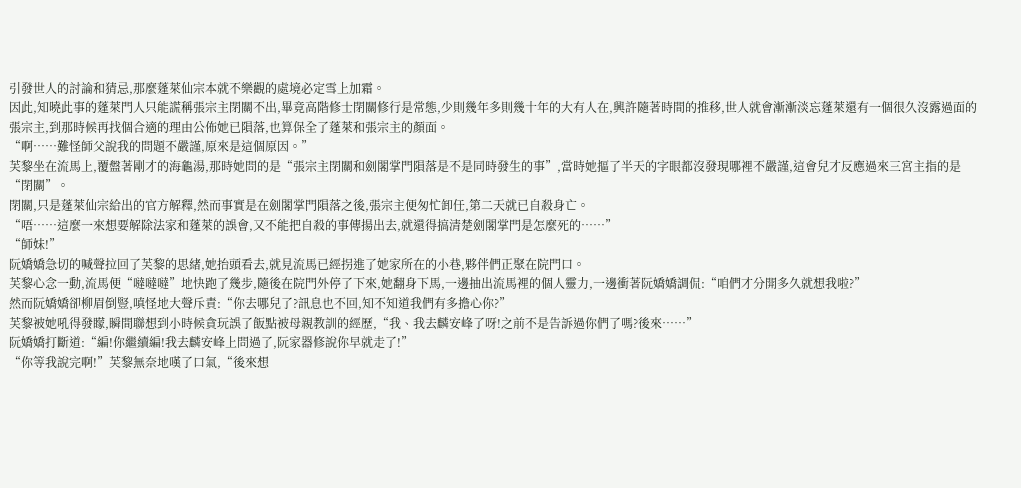引發世人的討論和猜忌,那麼蓬萊仙宗本就不樂觀的處境必定雪上加霜。
因此,知曉此事的蓬萊門人只能謊稱張宗主閉關不出,畢竟高階修士閉關修行是常態,少則幾年多則幾十年的大有人在,興許隨著時間的推移,世人就會漸漸淡忘蓬萊還有一個很久沒露過面的張宗主,到那時候再找個合適的理由公佈她已隕落,也算保全了蓬萊和張宗主的顏面。
“啊……難怪師父說我的問題不嚴謹,原來是這個原因。”
芙黎坐在流馬上,覆盤著剛才的海龜湯,那時她問的是“張宗主閉關和劍閣掌門隕落是不是同時發生的事”,當時她摳了半天的字眼都沒發現哪裡不嚴謹,這會兒才反應過來三宮主指的是“閉關”。
閉關,只是蓬萊仙宗給出的官方解釋,然而事實是在劍閣掌門隕落之後,張宗主便匆忙卸任,第二天就已自殺身亡。
“唔……這麼一來想要解除法家和蓬萊的誤會,又不能把自殺的事傳揚出去,就還得搞清楚劍閣掌門是怎麼死的……”
“師妹!”
阮嬌嬌急切的喊聲拉回了芙黎的思緒,她抬頭看去,就見流馬已經拐進了她家所在的小巷,夥伴們正聚在院門口。
芙黎心念一動,流馬便“噠噠噠”地快跑了幾步,隨後在院門外停了下來,她翻身下馬,一邊抽出流馬裡的個人靈力,一邊衝著阮嬌嬌調侃:“咱們才分開多久就想我啦?”
然而阮嬌嬌卻柳眉倒豎,嗔怪地大聲斥責:“你去哪兒了?訊息也不回,知不知道我們有多擔心你?”
芙黎被她吼得發矇,瞬間聯想到小時候貪玩誤了飯點被母親教訓的經歷,“我、我去麟安峰了呀!之前不是告訴過你們了嗎?後來……”
阮嬌嬌打斷道:“編!你繼續編!我去麟安峰上問過了,阮家器修說你早就走了!”
“你等我說完啊!”芙黎無奈地嘆了口氣,“後來想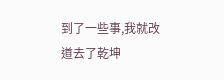到了一些事,我就改道去了乾坤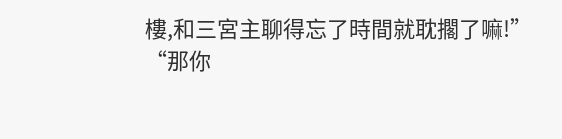樓,和三宮主聊得忘了時間就耽擱了嘛!”
“那你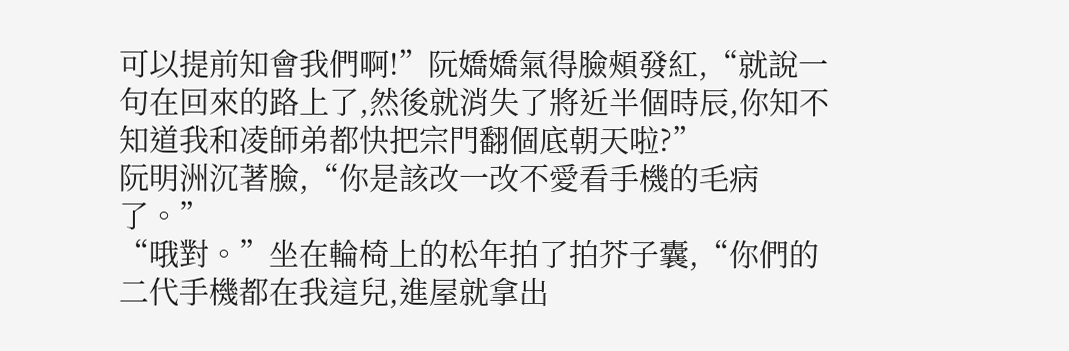可以提前知會我們啊!”阮嬌嬌氣得臉頰發紅,“就說一句在回來的路上了,然後就消失了將近半個時辰,你知不知道我和凌師弟都快把宗門翻個底朝天啦?”
阮明洲沉著臉,“你是該改一改不愛看手機的毛病了。”
“哦對。”坐在輪椅上的松年拍了拍芥子囊,“你們的二代手機都在我這兒,進屋就拿出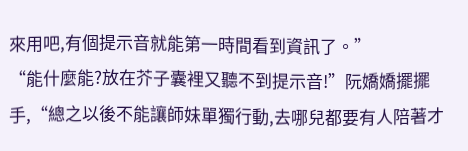來用吧,有個提示音就能第一時間看到資訊了。”
“能什麼能?放在芥子囊裡又聽不到提示音!”阮嬌嬌擺擺手,“總之以後不能讓師妹單獨行動,去哪兒都要有人陪著才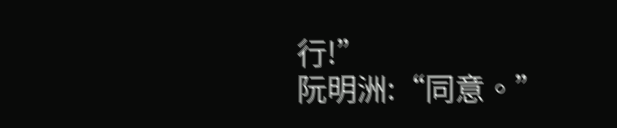行!”
阮明洲:“同意。”